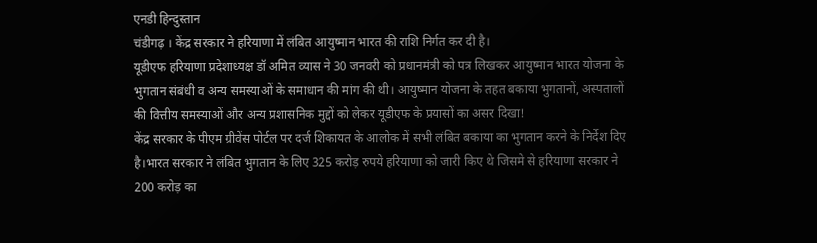एनडी हिन्दुस्तान
चंडीगढ़ । केंद्र सरकार ने हरियाणा में लंबित आयुष्मान भारत की राशि निर्गत कर दी है।
यूडीएफ हरियाणा प्रदेशाध्यक्ष डॉ अमित व्यास ने 30 जनवरी को प्रधानमंत्री को पत्र लिखकर आयुष्मान भारत योजना के भुगतान संबंधी व अन्य समस्याओं के समाधान की मांग की थी। आयुष्मान योजना के तहत बकाया भुगतानों, अस्पतालों की वित्तीय समस्याओं और अन्य प्रशासनिक मुद्दों को लेकर यूडीएफ के प्रयासों का असर दिखा!
केंद्र सरकार के पीएम ग्रीवेंस पोर्टल पर दर्ज शिकायत के आलोक में सभी लंबित बकाया का भुगतान करने के निर्देश दिए है।भारत सरकार ने लंबित भुगतान के लिए 325 करोड़ रुपये हरियाणा को जारी किए थे जिसमे से हरियाणा सरकार ने 200 करोड़ का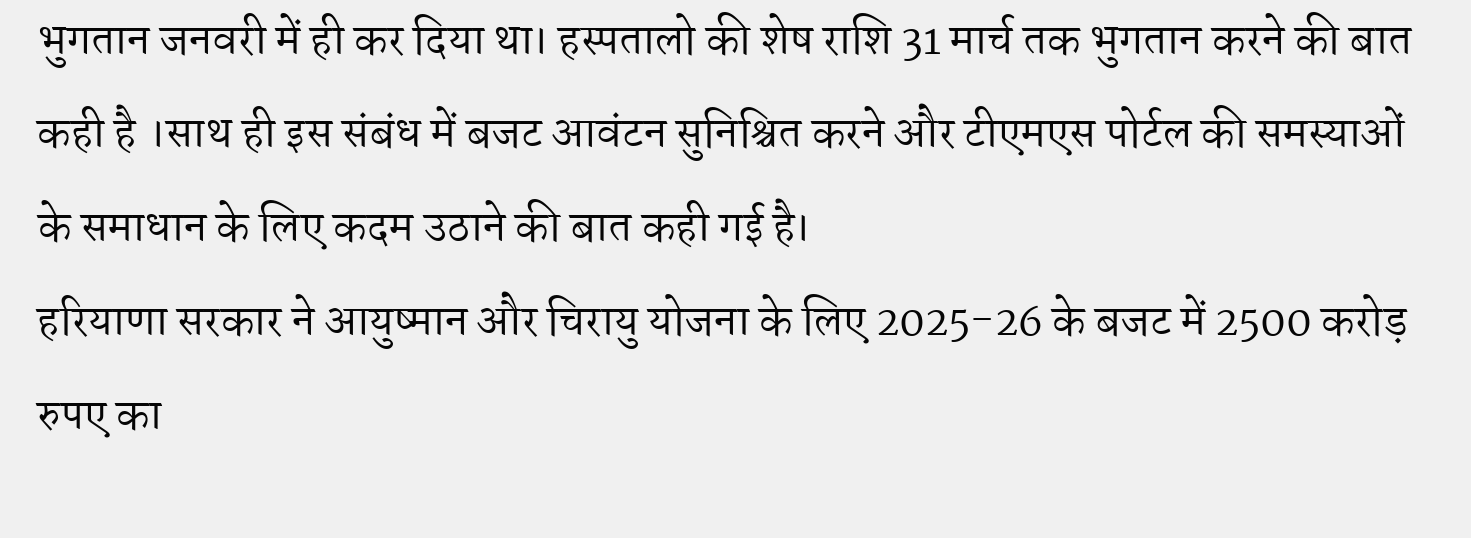भुगतान जनवरी में ही कर दिया था। हस्पतालो की शेष राशि 31 मार्च तक भुगतान करने की बात कही है ।साथ ही इस संबंध में बजट आवंटन सुनिश्चित करने और टीएमएस पोर्टल की समस्याओं के समाधान के लिए कदम उठाने की बात कही गई है।
हरियाणा सरकार ने आयुष्मान और चिरायु योजना के लिए 2025-26 के बजट में 2500 करोड़ रुपए का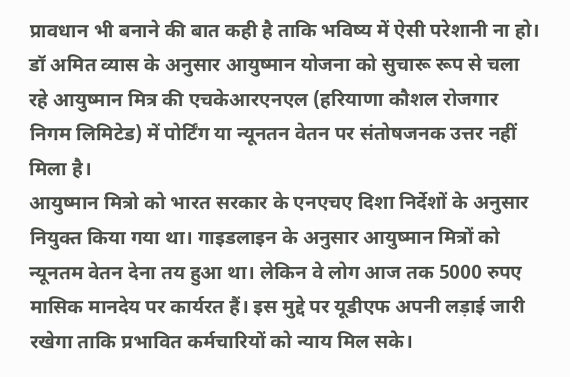प्रावधान भी बनाने की बात कही है ताकि भविष्य में ऐसी परेशानी ना हो।
डॉ अमित व्यास के अनुसार आयुष्मान योजना को सुचारू रूप से चला रहे आयुष्मान मित्र की एचकेआरएनएल (हरियाणा कौशल रोजगार निगम लिमिटेड) में पोर्टिंग या न्यूनतन वेतन पर संतोषजनक उत्तर नहीं मिला है।
आयुष्मान मित्रो को भारत सरकार के एनएचए दिशा निर्देशों के अनुसार नियुक्त किया गया था। गाइडलाइन के अनुसार आयुष्मान मित्रों को न्यूनतम वेतन देना तय हुआ था। लेकिन वे लोग आज तक 5000 रुपए मासिक मानदेय पर कार्यरत हैं। इस मुद्दे पर यूडीएफ अपनी लड़ाई जारी रखेगा ताकि प्रभावित कर्मचारियों को न्याय मिल सके।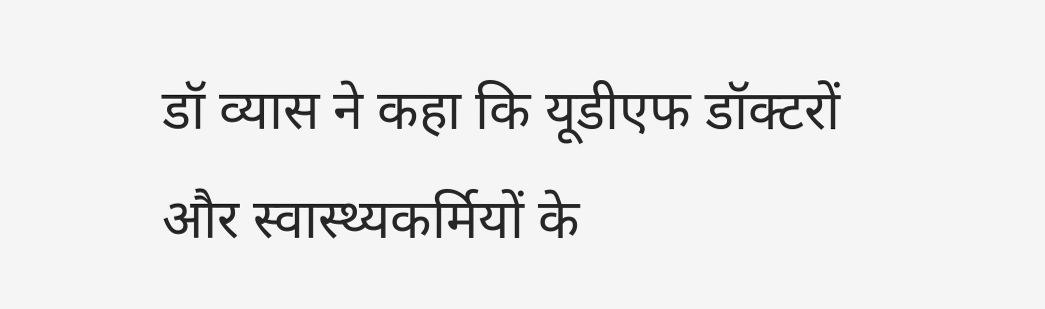डॉ व्यास ने कहा कि यूडीएफ डॉक्टरों और स्वास्थ्यकर्मियों के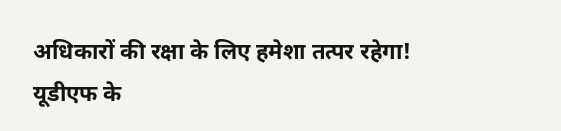अधिकारों की रक्षा के लिए हमेशा तत्पर रहेगा!
यूडीएफ के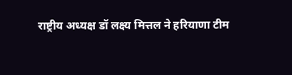राष्ट्रीय अध्यक्ष डॉ लक्ष्य मित्तल ने हरियाणा टीम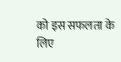को इस सफलता के लिए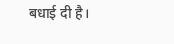बधाई दी है।